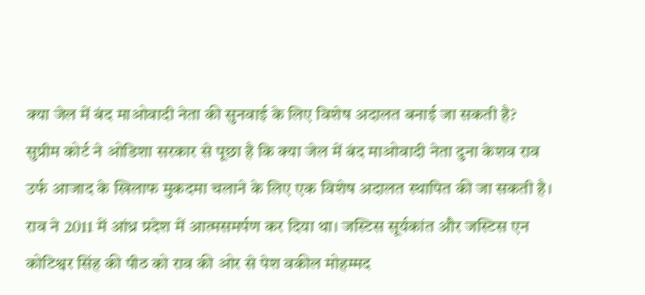क्या जेल में बंद माओवादी नेता की सुनवाई के लिए विशेष अदालत बनाई जा सकती है?
सुप्रीम कोर्ट ने ओडिशा सरकार से पूछा है कि क्या जेल में बंद माओवादी नेता दुना केशव राव उर्फ आजाद के खिलाफ मुकदमा चलाने के लिए एक विशेष अदालत स्थापित की जा सकती है। राव ने 2011 में आंध्र प्रदेश में आत्मसमर्पण कर दिया था। जस्टिस सूर्यकांत और जस्टिस एन कोटिश्वर सिंह की पीठ को राव की ओर से पेश वकील मोहम्मद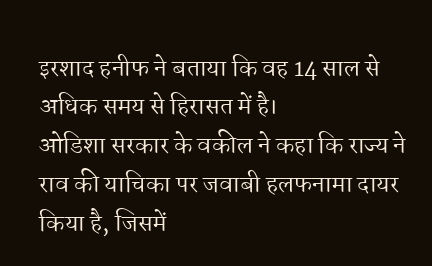इरशाद हनीफ ने बताया कि वह 14 साल से अधिक समय से हिरासत में है।
ओडिशा सरकार के वकील ने कहा कि राज्य ने राव की याचिका पर जवाबी हलफनामा दायर किया है, जिसमें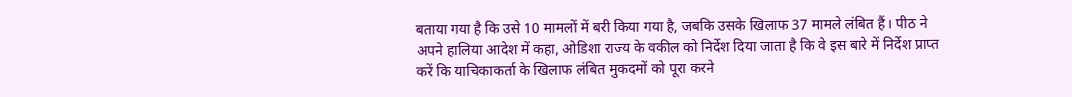बताया गया है कि उसे 10 मामलों में बरी किया गया है, जबकि उसके खिलाफ 37 मामले लंबित हैं। पीठ ने अपने हालिया आदेश में कहा, ओडिशा राज्य के वकील को निर्देश दिया जाता है कि वे इस बारे में निर्देश प्राप्त करें कि याचिकाकर्ता के खिलाफ लंबित मुकदमों को पूरा करने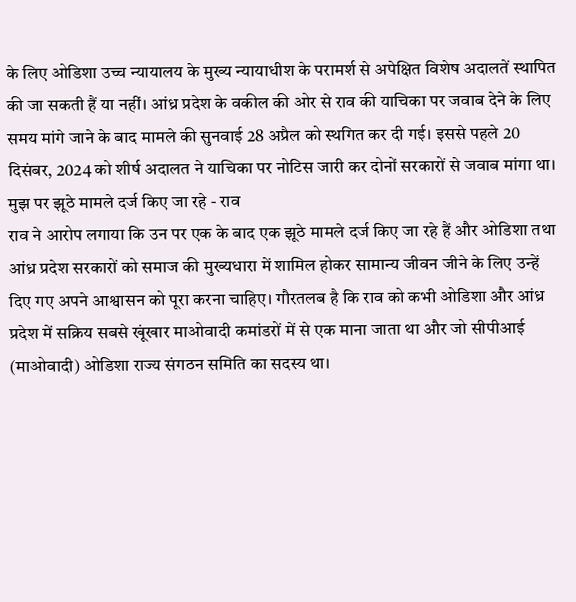के लिए ओडिशा उच्च न्यायालय के मुख्य न्यायाधीश के परामर्श से अपेक्षित विशेष अदालतें स्थापित की जा सकती हैं या नहीं। आंध्र प्रदेश के वकील की ओर से राव की याचिका पर जवाब देने के लिए समय मांगे जाने के बाद मामले की सुनवाई 28 अप्रैल को स्थगित कर दी गई। इससे पहले 20 दिसंबर, 2024 को शीर्ष अदालत ने याचिका पर नोटिस जारी कर दोनों सरकारों से जवाब मांगा था।
मुझ पर झूठे मामले दर्ज किए जा रहे - राव
राव ने आरोप लगाया कि उन पर एक के बाद एक झूठे मामले दर्ज किए जा रहे हैं और ओडिशा तथा आंध्र प्रदेश सरकारों को समाज की मुख्यधारा में शामिल होकर सामान्य जीवन जीने के लिए उन्हें दिए गए अपने आश्वासन को पूरा करना चाहिए। गौरतलब है कि राव को कभी ओडिशा और आंध्र प्रदेश में सक्रिय सबसे खूंखार माओवादी कमांडरों में से एक माना जाता था और जो सीपीआई (माओवादी) ओडिशा राज्य संगठन समिति का सदस्य था।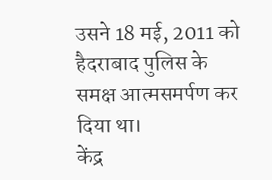उसने 18 मई, 2011 को हैदराबाद पुलिस के समक्ष आत्मसमर्पण कर दिया था।
केंद्र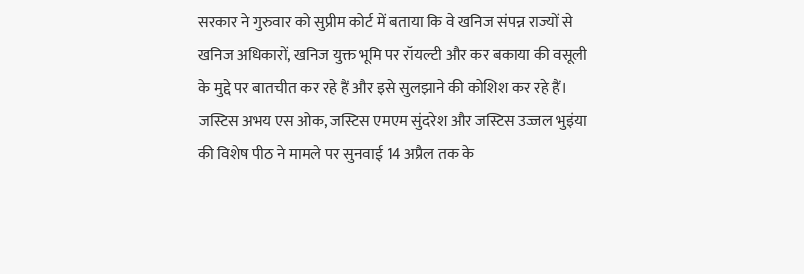सरकार ने गुरुवार को सुप्रीम कोर्ट में बताया कि वे खनिज संपन्न राज्यों से खनिज अधिकारों, खनिज युक्त भूमि पर रॉयल्टी और कर बकाया की वसूली के मुद्दे पर बातचीत कर रहे हैं और इसे सुलझाने की कोशिश कर रहे हैं। जस्टिस अभय एस ओक, जस्टिस एमएम सुंदरेश और जस्टिस उज्जल भुइंया की विशेष पीठ ने मामले पर सुनवाई 14 अप्रैल तक के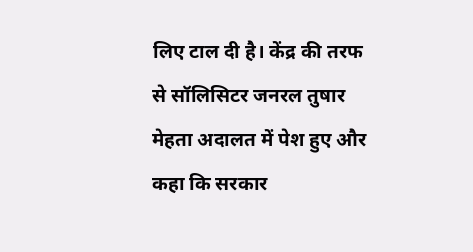लिए टाल दी है। केंद्र की तरफ से सॉलिसिटर जनरल तुषार मेहता अदालत में पेश हुए और कहा कि सरकार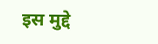इस मुद्दे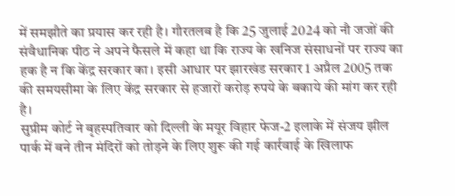में समझौते का प्रयास कर रही है। गौरतलब है कि 25 जुलाई 2024 को नौ जजों की संवैधानिक पीठ ने अपने फैसले में कहा था कि राज्य के खनिज संसाधनों पर राज्य का हक है न कि केंद्र सरकार का। इसी आधार पर झारखंड सरकार 1 अप्रैल 2005 तक की समयसीमा के लिए केंद्र सरकार से हजारों करोड़ रुपये के बकाये की मांग कर रही है।
सुप्रीम कोर्ट ने बृहस्पतिवार को दिल्ली के मयूर विहार फेज-2 इलाके में संजय झील पार्क में बने तीन मंदिरों को तोड़ने के लिए शुरू की गई कार्रवाई के खिलाफ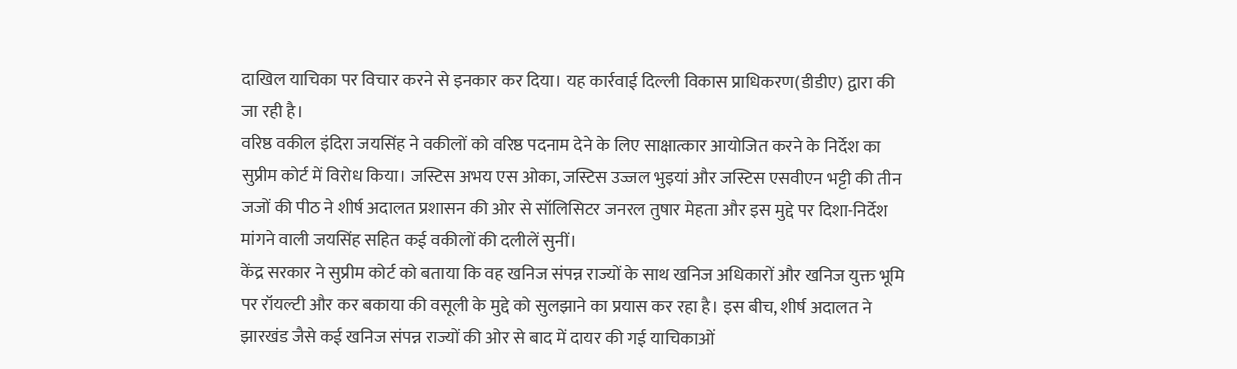दाखिल याचिका पर विचार करने से इनकार कर दिया। यह कार्रवाई दिल्ली विकास प्राधिकरण(डीडीए) द्वारा की जा रही है।
वरिष्ठ वकील इंदिरा जयसिंह ने वकीलों को वरिष्ठ पदनाम देने के लिए साक्षात्कार आयोजित करने के निर्देश का सुप्रीम कोर्ट में विरोध किया। जस्टिस अभय एस ओका, जस्टिस उज्जल भुइयां और जस्टिस एसवीएन भट्टी की तीन जजों की पीठ ने शीर्ष अदालत प्रशासन की ओर से सॉलिसिटर जनरल तुषार मेहता और इस मुद्दे पर दिशा-निर्देश मांगने वाली जयसिंह सहित कई वकीलों की दलीलें सुनीं।
केंद्र सरकार ने सुप्रीम कोर्ट को बताया कि वह खनिज संपन्न राज्यों के साथ खनिज अधिकारों और खनिज युक्त भूमि पर रॉयल्टी और कर बकाया की वसूली के मुद्दे को सुलझाने का प्रयास कर रहा है। इस बीच, शीर्ष अदालत ने झारखंड जैसे कई खनिज संपन्न राज्यों की ओर से बाद में दायर की गई याचिकाओं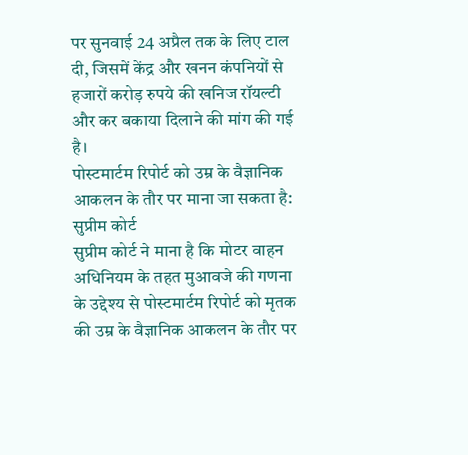पर सुनवाई 24 अप्रैल तक के लिए टाल दी, जिसमें केंद्र और खनन कंपनियों से हजारों करोड़ रुपये की खनिज रॉयल्टी और कर बकाया दिलाने की मांग की गई है।
पोस्टमार्टम रिपोर्ट को उम्र के वैज्ञानिक आकलन के तौर पर माना जा सकता है: सुप्रीम कोर्ट
सुप्रीम कोर्ट ने माना है कि मोटर वाहन अधिनियम के तहत मुआवजे की गणना के उद्देश्य से पोस्टमार्टम रिपोर्ट को मृतक की उम्र के वैज्ञानिक आकलन के तौर पर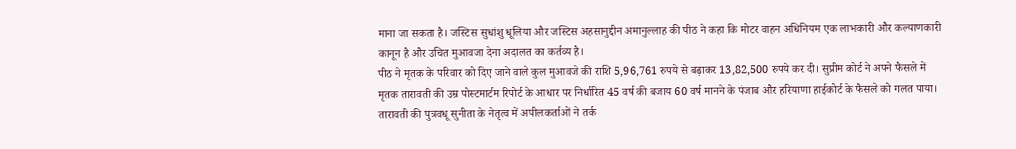माना जा सकता है। जस्टिस सुधांशु धूलिया और जस्टिस अहसानुद्दीन अमानुल्लाह की पीठ ने कहा कि मोटर वाहन अधिनियम एक लाभकारी और कल्याणकारी कानून है और उचित मुआवजा देना अदालत का कर्तव्य है।
पीठ ने मृतक के परिवार को दिए जाने वाले कुल मुआवजे की राशि 5,96,761 रुपये से बढ़ाकर 13,82,500 रुपये कर दी। सुप्रीम कोर्ट ने अपने फैसले में मृतक तारावती की उम्र पोस्टमार्टम रिपोर्ट के आधार पर निर्धारित 45 वर्ष की बजाय 60 वर्ष मानने के पंजाब और हरियाणा हाईकोर्ट के फैसले को गलत पाया। तारावती की पुत्रवधू सुनीता के नेतृत्व में अपीलकर्ताओं ने तर्क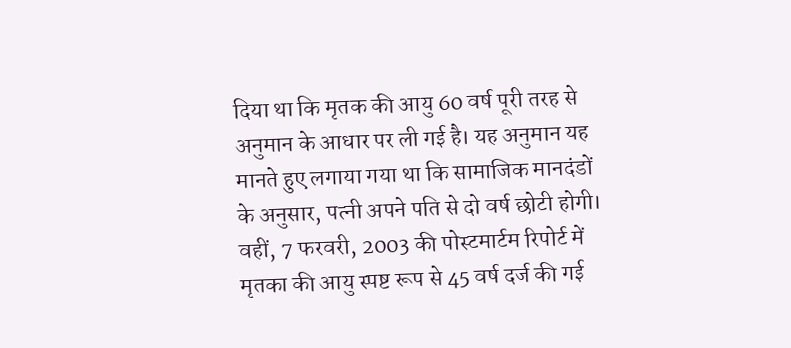दिया था कि मृतक की आयु 60 वर्ष पूरी तरह से अनुमान के आधार पर ली गई है। यह अनुमान यह मानते हुए लगाया गया था कि सामाजिक मानदंडों के अनुसार, पत्नी अपने पति से दो वर्ष छोटी होगी। वहीं, 7 फरवरी, 2003 की पोस्टमार्टम रिपोर्ट में मृतका की आयु स्पष्ट रूप से 45 वर्ष दर्ज की गई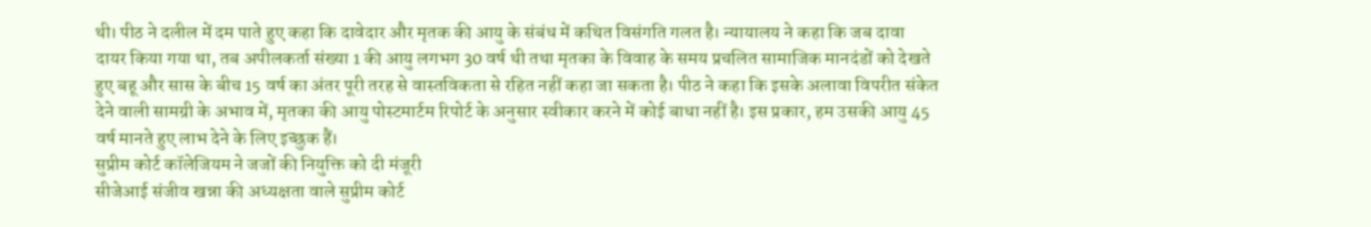थी। पीठ ने दलील में दम पाते हुए कहा कि दावेदार और मृतक की आयु के संबंध में कथित विसंगति गलत है। न्यायालय ने कहा कि जब दावा दायर किया गया था, तब अपीलकर्ता संख्या 1 की आयु लगभग 30 वर्ष थी तथा मृतका के विवाह के समय प्रचलित सामाजिक मानदंडों को देखते हुए बहू और सास के बीच 15 वर्ष का अंतर पूरी तरह से वास्तविकता से रहित नहीं कहा जा सकता है। पीठ ने कहा कि इसके अलावा विपरीत संकेत देने वाली सामग्री के अभाव में, मृतका की आयु पोस्टमार्टम रिपोर्ट के अनुसार स्वीकार करने में कोई बाधा नहीं है। इस प्रकार, हम उसकी आयु 45 वर्ष मानते हुए लाभ देने के लिए इच्छुक हैं।
सुप्रीम कोर्ट कॉलेजियम ने जजों की नियुक्ति को दी मंजूरी
सीजेआई संजीव खन्ना की अध्यक्षता वाले सुप्रीम कोर्ट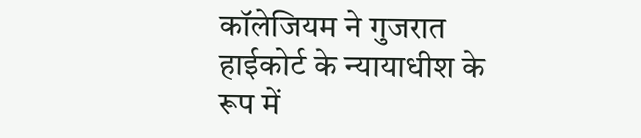कॉलेजियम ने गुजरात हाईकोर्ट के न्यायाधीश के रूप में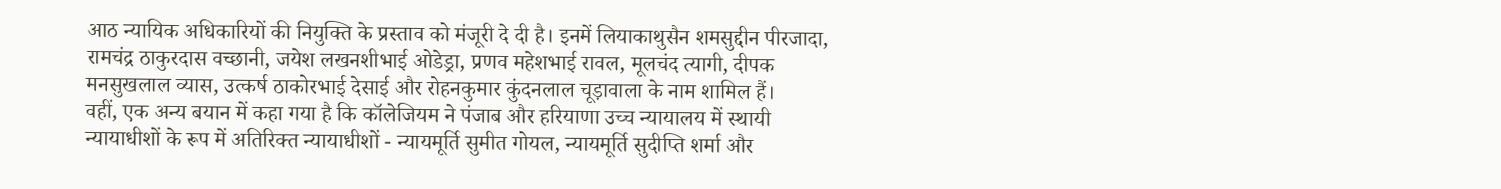आठ न्यायिक अधिकारियों की नियुक्ति के प्रस्ताव को मंजूरी दे दी है। इनमें लियाकाथुसैन शमसुद्दीन पीरजादा, रामचंद्र ठाकुरदास वच्छानी, जयेश लखनशीभाई ओडेड्रा, प्रणव महेशभाई रावल, मूलचंद त्यागी, दीपक मनसुखलाल व्यास, उत्कर्ष ठाकोरभाई देसाई और रोहनकुमार कुंदनलाल चूड़ावाला के नाम शामिल हैं।
वहीं, एक अन्य बयान में कहा गया है कि कॉलेजियम ने पंजाब और हरियाणा उच्च न्यायालय में स्थायी न्यायाधीशों के रूप में अतिरिक्त न्यायाधीशों - न्यायमूर्ति सुमीत गोयल, न्यायमूर्ति सुदीप्ति शर्मा और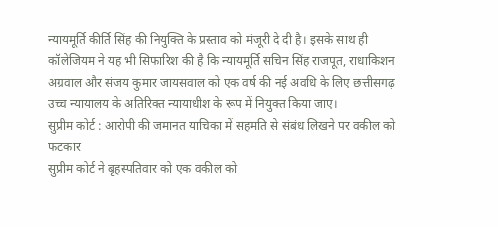न्यायमूर्ति कीर्ति सिंह की नियुक्ति के प्रस्ताव को मंजूरी दे दी है। इसके साथ ही कॉलेजियम ने यह भी सिफारिश की है कि न्यायमूर्ति सचिन सिंह राजपूत, राधाकिशन अग्रवाल और संजय कुमार जायसवाल को एक वर्ष की नई अवधि के लिए छत्तीसगढ़ उच्च न्यायालय के अतिरिक्त न्यायाधीश के रूप में नियुक्त किया जाए।
सुप्रीम कोर्ट : आरोपी की जमानत याचिका में सहमति से संबंध लिखने पर वकील को फटकार
सुप्रीम कोर्ट ने बृहस्पतिवार को एक वकील को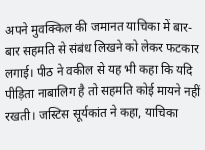अपने मुवक्किल की जमानत याचिका में बार-बार सहमति से संबंध लिखने को लेकर फटकार लगाई। पीठ ने वकील से यह भी कहा कि यदि पीड़िता नाबालिग है तो सहमति कोई मायने नहीं रखती। जस्टिस सूर्यकांत ने कहा, याचिका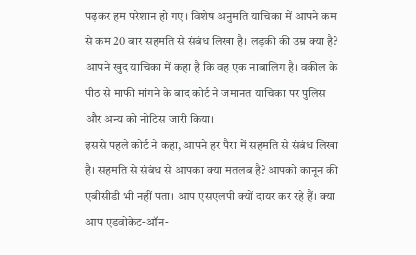पढ़कर हम परेशान हो गए। विशेष अनुमति याचिका में आपने कम से कम 20 बार सहमति से संबंध लिखा है। लड़की की उम्र क्या है? आपने खुद याचिका में कहा है कि वह एक नाबालिग है। वकील के पीठ से माफी मांगने के बाद कोर्ट ने जमानत याचिका पर पुलिस और अन्य को नोटिस जारी किया।
इससे पहले कोर्ट ने कहा, आपने हर पैरा में सहमति से संबंध लिखा है। सहमति से संबंध से आपका क्या मतलब है? आपको कानून की एबीसीडी भी नहीं पता। आप एसएलपी क्यों दायर कर रहे हैं। क्या आप एडवोकेट-ऑन-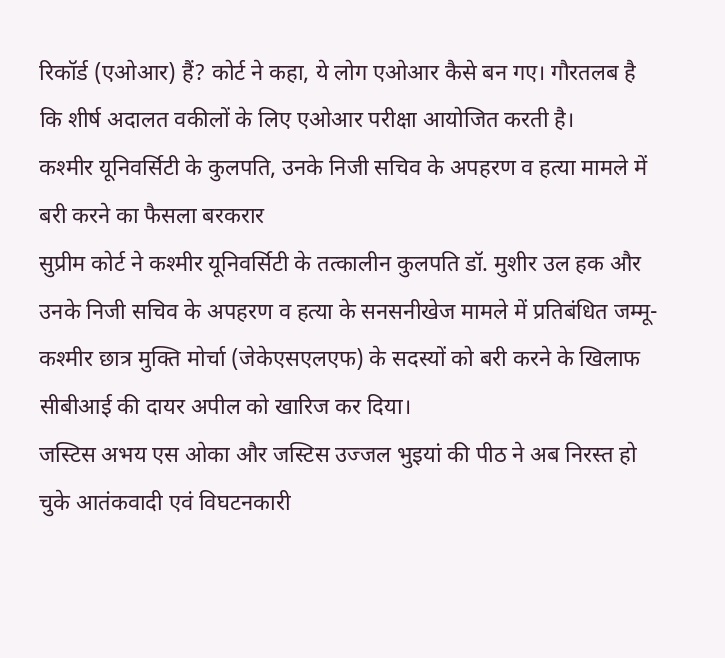रिकॉर्ड (एओआर) हैं? कोर्ट ने कहा, ये लोग एओआर कैसे बन गए। गौरतलब है कि शीर्ष अदालत वकीलों के लिए एओआर परीक्षा आयोजित करती है।
कश्मीर यूनिवर्सिटी के कुलपति, उनके निजी सचिव के अपहरण व हत्या मामले में बरी करने का फैसला बरकरार
सुप्रीम कोर्ट ने कश्मीर यूनिवर्सिटी के तत्कालीन कुलपति डॉ. मुशीर उल हक और उनके निजी सचिव के अपहरण व हत्या के सनसनीखेज मामले में प्रतिबंधित जम्मू-कश्मीर छात्र मुक्ति मोर्चा (जेकेएसएलएफ) के सदस्यों को बरी करने के खिलाफ सीबीआई की दायर अपील को खारिज कर दिया।
जस्टिस अभय एस ओका और जस्टिस उज्जल भुइयां की पीठ ने अब निरस्त हो चुके आतंकवादी एवं विघटनकारी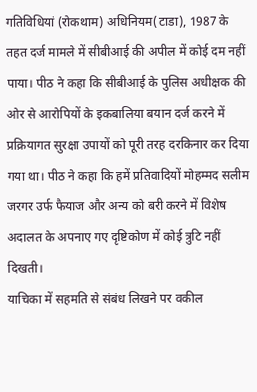गतिविधियां (रोकथाम) अधिनियम(टाडा), 1987 के तहत दर्ज मामले में सीबीआई की अपील में कोई दम नहीं पाया। पीठ ने कहा कि सीबीआई के पुलिस अधीक्षक की ओर से आरोपियों के इकबालिया बयान दर्ज करने में प्रक्रियागत सुरक्षा उपायों को पूरी तरह दरकिनार कर दिया गया था। पीठ ने कहा कि हमें प्रतिवादियों मोहम्मद सलीम जरगर उर्फ फैयाज और अन्य को बरी करने में विशेष अदालत के अपनाए गए दृष्टिकोण में कोई त्रुटि नहीं दिखती।
याचिका में सहमति से संबंध लिखने पर वकील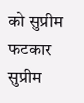को सुप्रीम फटकार
सुप्रीम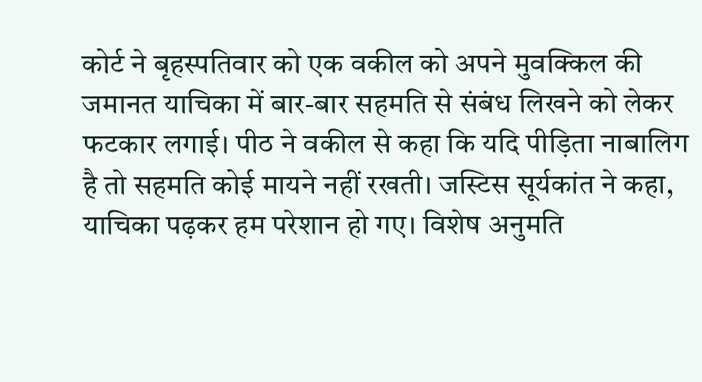कोर्ट ने बृहस्पतिवार को एक वकील को अपने मुवक्किल की जमानत याचिका में बार-बार सहमति से संबंध लिखने को लेकर फटकार लगाई। पीठ ने वकील से कहा कि यदि पीड़िता नाबालिग है तो सहमति कोई मायने नहीं रखती। जस्टिस सूर्यकांत ने कहा, याचिका पढ़कर हम परेशान हो गए। विशेष अनुमति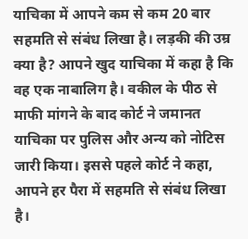याचिका में आपने कम से कम 20 बार सहमति से संबंध लिखा है। लड़की की उम्र क्या है? आपने खुद याचिका में कहा है कि वह एक नाबालिग है। वकील के पीठ से माफी मांगने के बाद कोर्ट ने जमानत याचिका पर पुलिस और अन्य को नोटिस जारी किया। इससे पहले कोर्ट ने कहा, आपने हर पैरा में सहमति से संबंध लिखा है।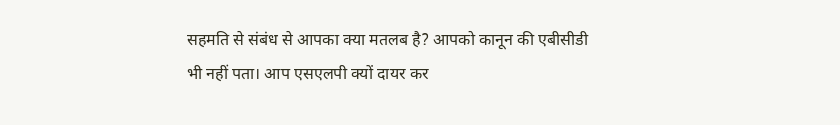सहमति से संबंध से आपका क्या मतलब है? आपको कानून की एबीसीडी भी नहीं पता। आप एसएलपी क्यों दायर कर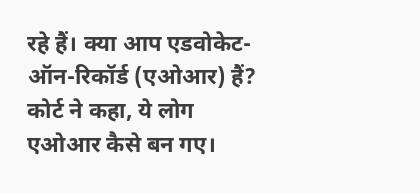रहे हैं। क्या आप एडवोकेट-ऑन-रिकॉर्ड (एओआर) हैं? कोर्ट ने कहा, ये लोग एओआर कैसे बन गए।